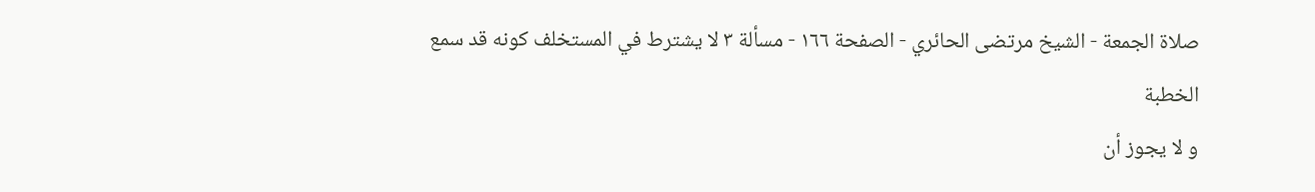صلاة الجمعة - الشيخ مرتضى الحائري - الصفحة ١٦٦ - مسألة ٣ لا يشترط في المستخلف كونه قد سمع الخطبة
و لا يجوز أن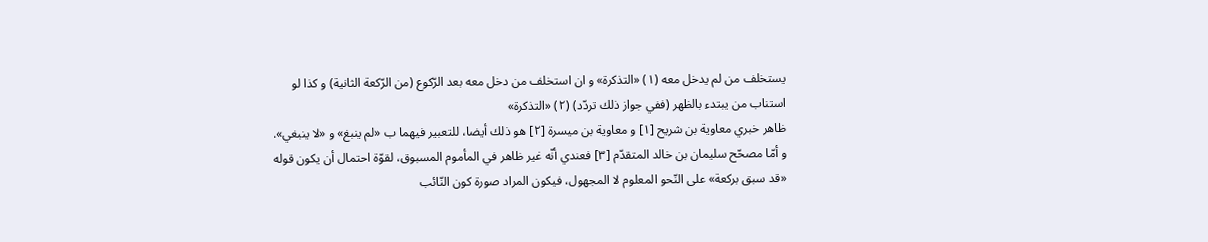يستخلف من لم يدخل معه (١) «التذكرة» و ان استخلف من دخل معه بعد الرّكوع (من الرّكعة الثانية) و كذا لو استناب من يبتدء بالظهر (ففي جواز ذلك تردّد) (٢) «التذكرة»
ظاهر خبري معاوية بن شريح [١] و معاوية بن ميسرة [٢] هو ذلك أيضا، للتعبير فيهما ب «لم ينبغ» و «لا ينبغي».
و أمّا مصحّح سليمان بن خالد المتقدّم [٣] فعندي أنّه غير ظاهر في المأموم المسبوق، لقوّة احتمال أن يكون قوله «قد سبق بركعة» على النّحو المعلوم لا المجهول، فيكون المراد صورة كون النّائب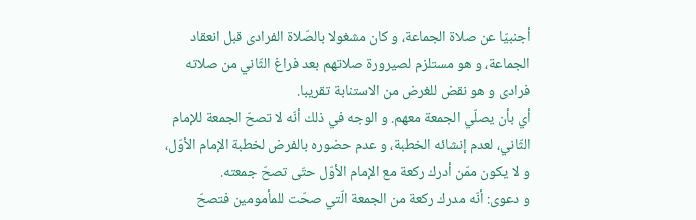أجنبيّا عن صلاة الجماعة، و كان مشغولا بالصّلاة الفرادى قبل انعقاد الجماعة، و هو مستلزم لصيرورة صلاتهم بعد فراغ الثّاني من صلاته فرادى و هو نقض للغرض من الاستنابة تقريبا.
أي بأن يصلّي الجمعة معهم. و الوجه في ذلك أنّه لا تصحّ الجمعة للإمام الثّاني، لعدم إنشائه الخطبة، و عدم حضوره بالفرض لخطبة الإمام الأوّل، و لا يكون ممّن أدرك ركعة مع الإمام الأوّل حتّى تصحّ جمعته.
و دعوى: أنّه مدرك ركعة من الجمعة الّتي صحّت للمأمومين فتصحّ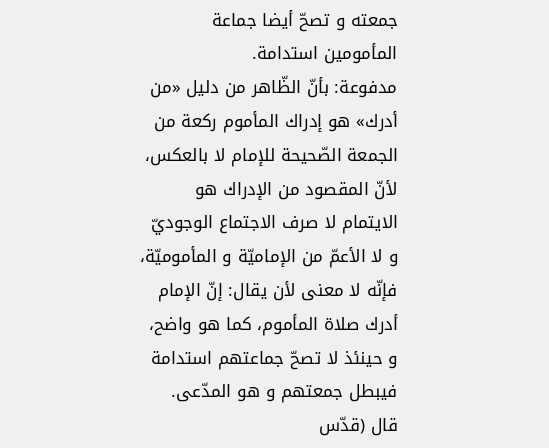جمعته و تصحّ أيضا جماعة المأمومين استدامة.
مدفوعة: بأنّ الظّاهر من دليل «من أدرك» هو إدراك المأموم ركعة من الجمعة الصّحيحة للإمام لا بالعكس، لأنّ المقصود من الإدراك هو الايتمام لا صرف الاجتماع الوجوديّ و لا الأعمّ من الإماميّة و المأموميّة، فإنّه لا معنى لأن يقال: إنّ الإمام أدرك صلاة المأموم، كما هو واضح، و حينئذ لا تصحّ جماعتهم استدامة فيبطل جمعتهم و هو المدّعى.
قال (قدّس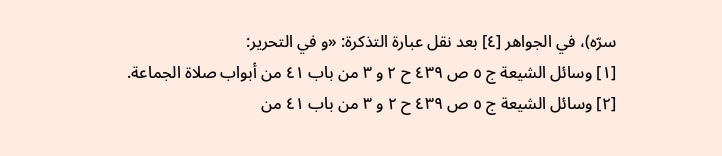سرّه)، في الجواهر [٤] بعد نقل عبارة التذكرة: «و في التحرير:
[١] وسائل الشيعة ج ٥ ص ٤٣٩ ح ٢ و ٣ من باب ٤١ من أبواب صلاة الجماعة.
[٢] وسائل الشيعة ج ٥ ص ٤٣٩ ح ٢ و ٣ من باب ٤١ من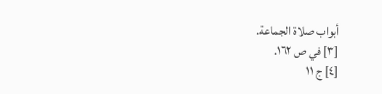أبواب صلاة الجماعة.
[٣] في ص ١٦٢.
[٤] ج ١١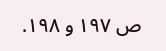ص ١٩٧ و ١٩٨.